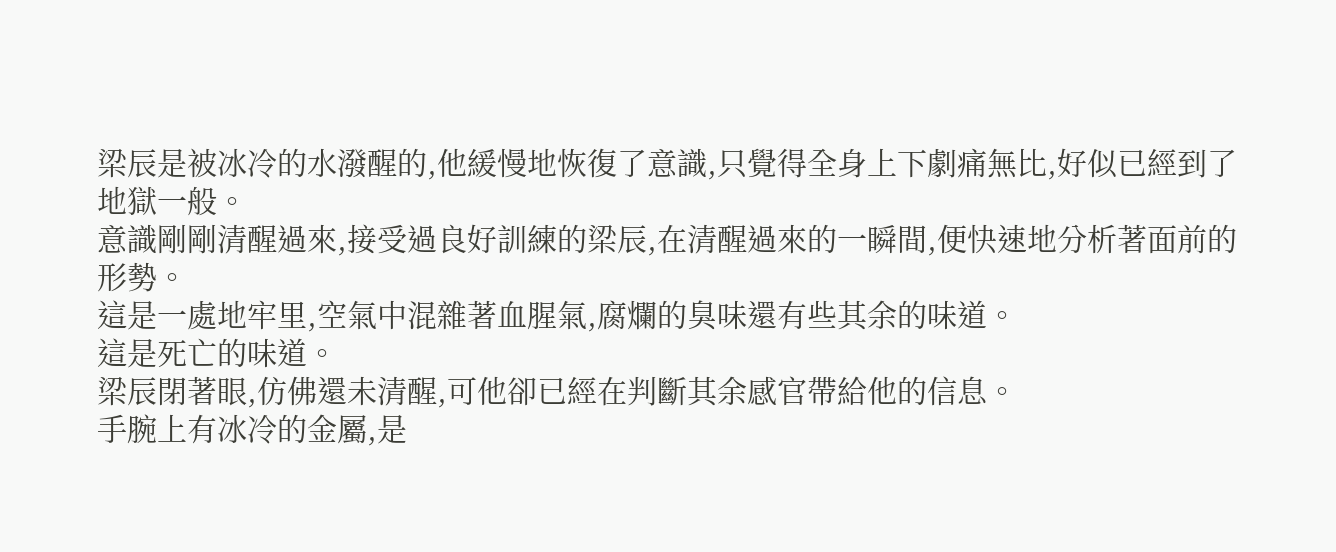梁辰是被冰冷的水潑醒的,他緩慢地恢復了意識,只覺得全身上下劇痛無比,好似已經到了地獄一般。
意識剛剛清醒過來,接受過良好訓練的梁辰,在清醒過來的一瞬間,便快速地分析著面前的形勢。
這是一處地牢里,空氣中混雜著血腥氣,腐爛的臭味還有些其余的味道。
這是死亡的味道。
梁辰閉著眼,仿佛還未清醒,可他卻已經在判斷其余感官帶給他的信息。
手腕上有冰冷的金屬,是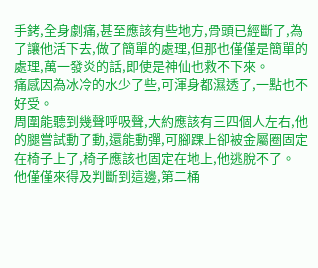手銬,全身劇痛,甚至應該有些地方,骨頭已經斷了,為了讓他活下去,做了簡單的處理,但那也僅僅是簡單的處理,萬一發炎的話,即使是神仙也救不下來。
痛感因為冰冷的水少了些,可渾身都濕透了,一點也不好受。
周圍能聽到幾聲呼吸聲,大約應該有三四個人左右,他的腿嘗試動了動,還能動彈,可腳踝上卻被金屬圈固定在椅子上了,椅子應該也固定在地上,他逃脫不了。
他僅僅來得及判斷到這邊,第二桶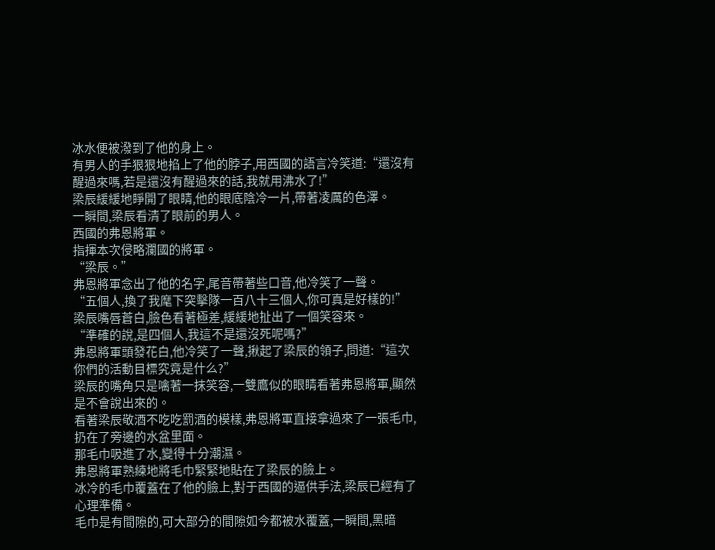冰水便被潑到了他的身上。
有男人的手狠狠地掐上了他的脖子,用西國的語言冷笑道:“還沒有醒過來嗎,若是還沒有醒過來的話,我就用沸水了!”
梁辰緩緩地睜開了眼睛,他的眼底陰冷一片,帶著凌厲的色澤。
一瞬間,梁辰看清了眼前的男人。
西國的弗恩將軍。
指揮本次侵略瀾國的將軍。
“梁辰。”
弗恩將軍念出了他的名字,尾音帶著些口音,他冷笑了一聲。
“五個人,換了我麾下突擊隊一百八十三個人,你可真是好樣的!”
梁辰嘴唇蒼白,臉色看著極差,緩緩地扯出了一個笑容來。
“準確的說,是四個人,我這不是還沒死呢嗎?”
弗恩將軍頭發花白,他冷笑了一聲,揪起了梁辰的領子,問道:“這次你們的活動目標究竟是什么?”
梁辰的嘴角只是噙著一抹笑容,一雙鷹似的眼睛看著弗恩將軍,顯然是不會說出來的。
看著梁辰敬酒不吃吃罰酒的模樣,弗恩將軍直接拿過來了一張毛巾,扔在了旁邊的水盆里面。
那毛巾吸進了水,變得十分潮濕。
弗恩將軍熟練地將毛巾緊緊地貼在了梁辰的臉上。
冰冷的毛巾覆蓋在了他的臉上,對于西國的逼供手法,梁辰已經有了心理準備。
毛巾是有間隙的,可大部分的間隙如今都被水覆蓋,一瞬間,黑暗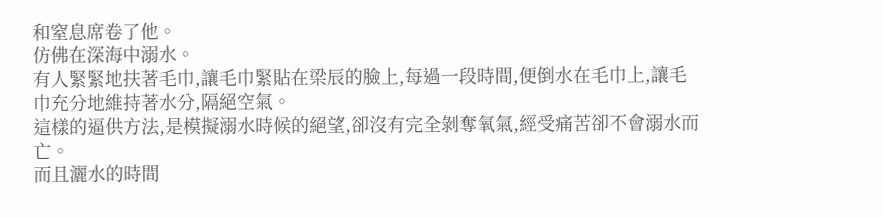和窒息席卷了他。
仿佛在深海中溺水。
有人緊緊地扶著毛巾,讓毛巾緊貼在梁辰的臉上,每過一段時間,便倒水在毛巾上,讓毛巾充分地維持著水分,隔絕空氣。
這樣的逼供方法,是模擬溺水時候的絕望,卻沒有完全剝奪氧氣,經受痛苦卻不會溺水而亡。
而且灑水的時間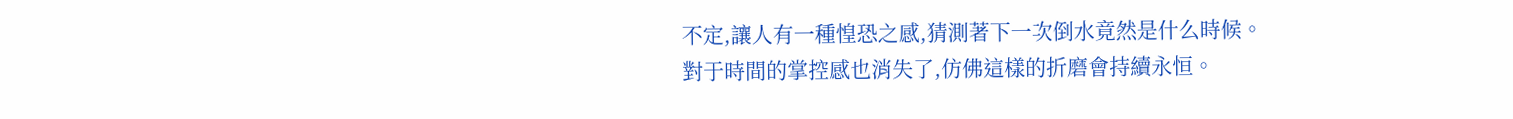不定,讓人有一種惶恐之感,猜測著下一次倒水竟然是什么時候。
對于時間的掌控感也消失了,仿佛這樣的折磨會持續永恒。